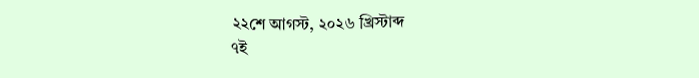২২শে আগস্ট, ২০২৬ খ্রিস্টাব্দ
৭ই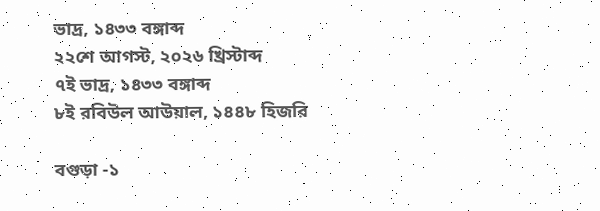ভাদ্র, ১৪৩৩ বঙ্গাব্দ
২২শে আগস্ট, ২০২৬ খ্রিস্টাব্দ
৭ই ভাদ্র, ১৪৩৩ বঙ্গাব্দ
৮ই রবিউল আউয়াল, ১৪৪৮ হিজরি

বগুড়া -১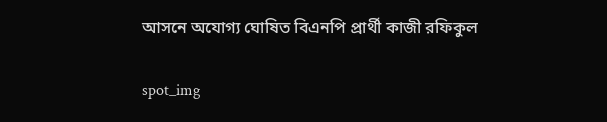আসনে অযোগ্য ঘোষিত বিএনপি প্রার্থী কাজী রফিকুল

spot_img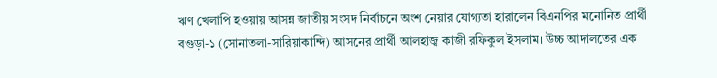ঋণ খেলাপি হওয়ায় আসন্ন জাতীয় সংসদ নির্বাচনে অংশ নেয়ার যোগ্যতা হারালেন বিএনপির মনোনিত প্রার্থী বগুড়া-১ (সোনাতলা-সারিয়াকান্দি) আসনের প্রার্থী আলহাজ্ব কাজী রফিকুল ইসলাম। উচ্চ আদালতের এক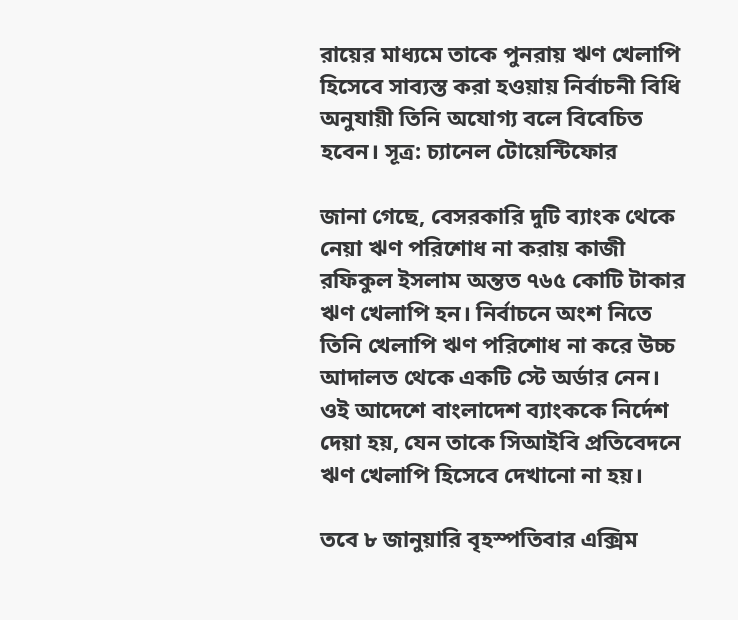রায়ের মাধ্যমে তাকে পুনরায় ঋণ খেলাপি হিসেবে সাব্যস্ত করা হওয়ায় নির্বাচনী বিধি অনুযায়ী তিনি অযোগ্য বলে বিবেচিত হবেন। সূত্র: চ্যানেল টোয়েন্টিফোর

জানা গেছে, বেসরকারি দুটি ব্যাংক থেকে নেয়া ঋণ পরিশোধ না করায় কাজী রফিকুল ইসলাম অন্তত ৭৬৫ কোটি টাকার ঋণ খেলাপি হন। নির্বাচনে অংশ নিতে তিনি খেলাপি ঋণ পরিশোধ না করে উচ্চ আদালত থেকে একটি স্টে অর্ডার নেন। ওই আদেশে বাংলাদেশ ব্যাংককে নির্দেশ দেয়া হয়, যেন তাকে সিআইবি প্রতিবেদনে ঋণ খেলাপি হিসেবে দেখানো না হয়।

তবে ৮ জানুয়ারি বৃহস্পতিবার এক্সিম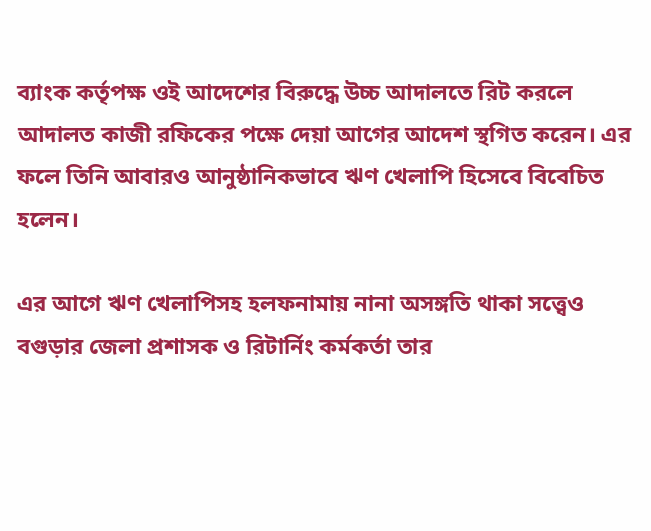ব্যাংক কর্তৃপক্ষ ওই আদেশের বিরুদ্ধে উচ্চ আদালতে রিট করলে আদালত কাজী রফিকের পক্ষে দেয়া আগের আদেশ স্থগিত করেন। এর ফলে তিনি আবারও আনুষ্ঠানিকভাবে ঋণ খেলাপি হিসেবে বিবেচিত হলেন।

এর আগে ঋণ খেলাপিসহ হলফনামায় নানা অসঙ্গতি থাকা সত্ত্বেও বগুড়ার জেলা প্রশাসক ও রিটার্নিং কর্মকর্তা তার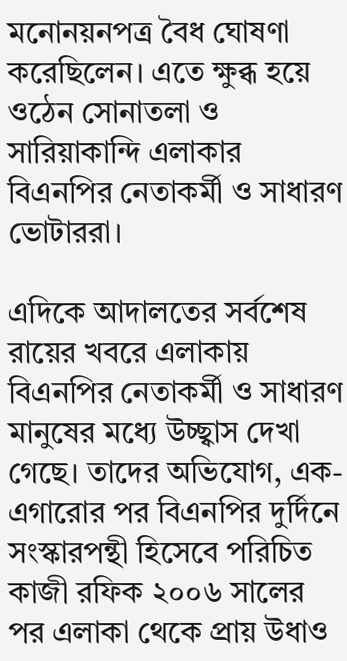মনোনয়নপত্র বৈধ ঘোষণা করেছিলেন। এতে ক্ষুব্ধ হয়ে ওঠেন সোনাতলা ও সারিয়াকান্দি এলাকার বিএনপির নেতাকর্মী ও সাধারণ ভোটাররা।

এদিকে আদালতের সর্বশেষ রায়ের খবরে এলাকায় বিএনপির নেতাকর্মী ও সাধারণ মানুষের মধ্যে উচ্ছ্বাস দেখা গেছে। তাদের অভিযোগ, এক-এগারোর পর বিএনপির দুর্দিনে সংস্কারপন্থী হিসেবে পরিচিত কাজী রফিক ২০০৬ সালের পর এলাকা থেকে প্রায় উধাও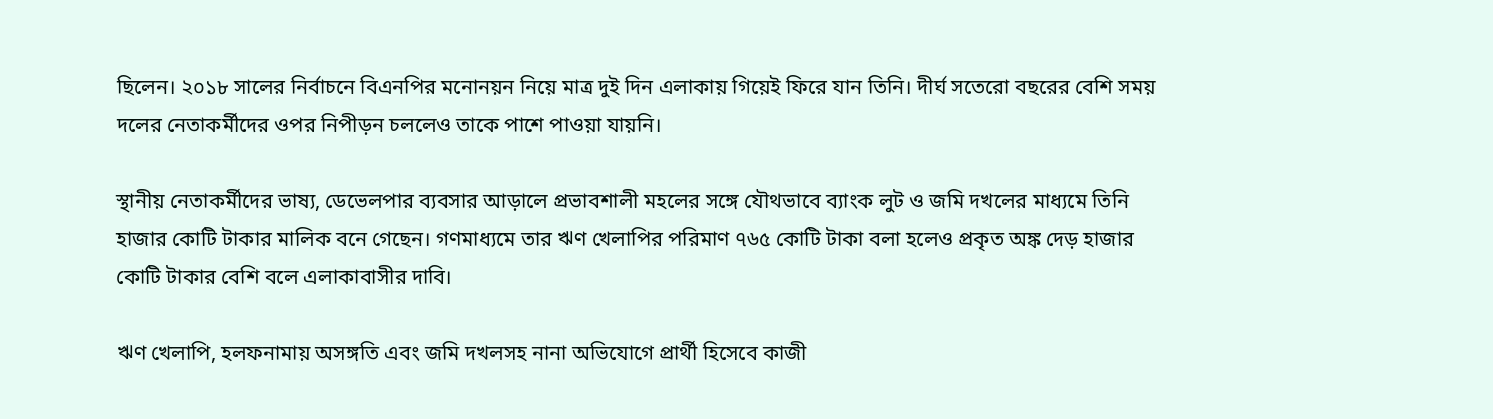ছিলেন। ২০১৮ সালের নির্বাচনে বিএনপির মনোনয়ন নিয়ে মাত্র দুই দিন এলাকায় গিয়েই ফিরে যান তিনি। দীর্ঘ সতেরো বছরের বেশি সময় দলের নেতাকর্মীদের ওপর নিপীড়ন চললেও তাকে পাশে পাওয়া যায়নি।

স্থানীয় নেতাকর্মীদের ভাষ্য, ডেভেলপার ব্যবসার আড়ালে প্রভাবশালী মহলের সঙ্গে যৌথভাবে ব্যাংক লুট ও জমি দখলের মাধ্যমে তিনি হাজার কোটি টাকার মালিক বনে গেছেন। গণমাধ্যমে তার ঋণ খেলাপির পরিমাণ ৭৬৫ কোটি টাকা বলা হলেও প্রকৃত অঙ্ক দেড় হাজার কোটি টাকার বেশি বলে এলাকাবাসীর দাবি।

ঋণ খেলাপি, হলফনামায় অসঙ্গতি এবং জমি দখলসহ নানা অভিযোগে প্রার্থী হিসেবে কাজী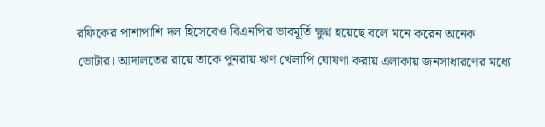রফিকের পাশাপাশি দল হিসেবেও বিএনপির ভাবমূর্তি ক্ষুণ্ন হয়েছে বলে মনে করেন অনেক ভোটার। আদালতের রায়ে তাকে পুনরায় ঋণ খেলাপি ঘোষণা করায় এলাকায় জনসাধারণের মধ্যে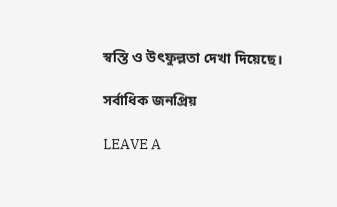স্বস্তি ও উৎফুল্লতা দেখা দিয়েছে।

সর্বাধিক জনপ্রিয়

LEAVE A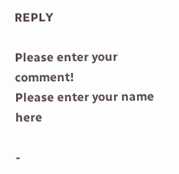REPLY

Please enter your comment!
Please enter your name here

-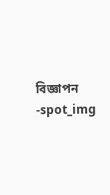বিজ্ঞাপন -spot_img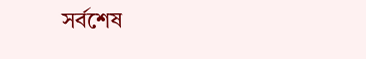সর্বশেষ